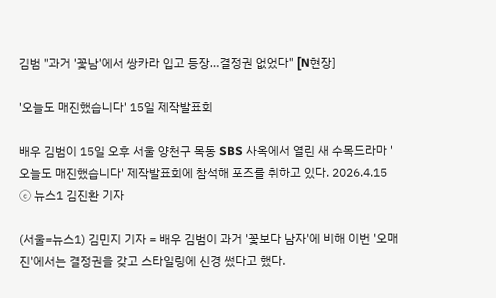김범 "과거 '꽃남'에서 쌍카라 입고 등장…결정권 없었다" [N현장]

'오늘도 매진했습니다' 15일 제작발표회

배우 김범이 15일 오후 서울 양천구 목동 SBS 사옥에서 열린 새 수목드라마 '오늘도 매진했습니다' 제작발표회에 참석해 포즈를 취하고 있다. 2026.4.15 ⓒ 뉴스1 김진환 기자

(서울=뉴스1) 김민지 기자 = 배우 김범이 과거 '꽃보다 남자'에 비해 이번 '오매진'에서는 결정권을 갖고 스타일링에 신경 썼다고 했다.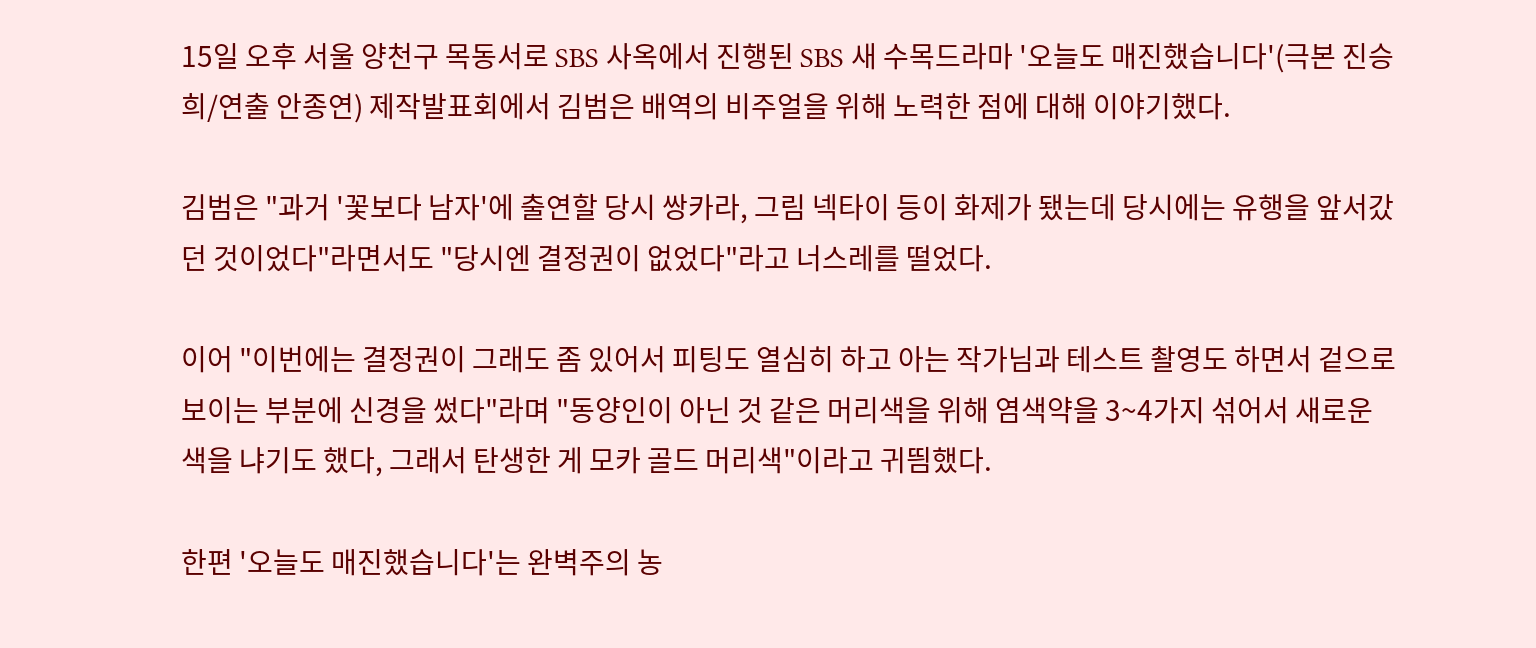15일 오후 서울 양천구 목동서로 SBS 사옥에서 진행된 SBS 새 수목드라마 '오늘도 매진했습니다'(극본 진승희/연출 안종연) 제작발표회에서 김범은 배역의 비주얼을 위해 노력한 점에 대해 이야기했다.

김범은 "과거 '꽃보다 남자'에 출연할 당시 쌍카라, 그림 넥타이 등이 화제가 됐는데 당시에는 유행을 앞서갔던 것이었다"라면서도 "당시엔 결정권이 없었다"라고 너스레를 떨었다.

이어 "이번에는 결정권이 그래도 좀 있어서 피팅도 열심히 하고 아는 작가님과 테스트 촬영도 하면서 겉으로 보이는 부분에 신경을 썼다"라며 "동양인이 아닌 것 같은 머리색을 위해 염색약을 3~4가지 섞어서 새로운 색을 냐기도 했다, 그래서 탄생한 게 모카 골드 머리색"이라고 귀띔했다.

한편 '오늘도 매진했습니다'는 완벽주의 농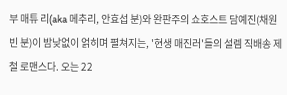부 매튜 리(aka 메추리, 안효섭 분)와 완판주의 쇼호스트 담예진(채원빈 분)이 밤낮없이 얽히며 펼쳐지는, '현생 매진러'들의 설렘 직배송 제철 로맨스다. 오는 22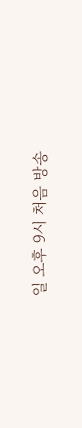일 오후 9시 처음 방송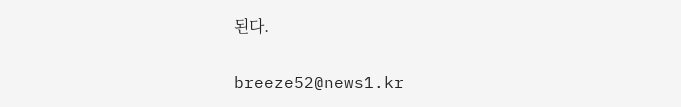된다.

breeze52@news1.kr